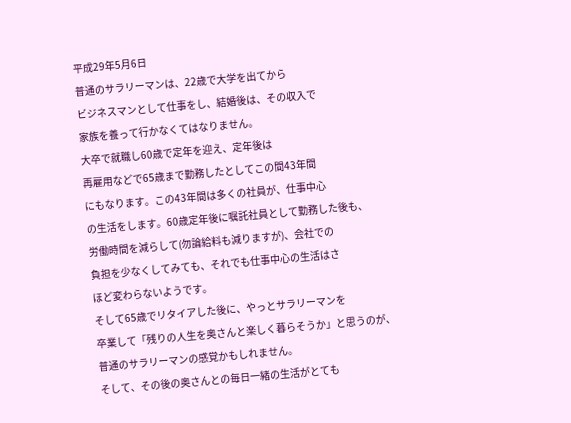平成29年5月6日
普通のサラリーマンは、22歳で大学を出てから
ビジネスマンとして仕事をし、結婚後は、その収入で
家族を養って行かなくてはなりません。
大卒で就職し60歳で定年を迎え、定年後は
再雇用などで65歳まで勤務したとしてこの間43年間
にもなります。この43年間は多くの社員が、仕事中心
の生活をします。60歳定年後に嘱託社員として勤務した後も、
労働時間を減らして(勿論給料も減りますが)、会社での
負担を少なくしてみても、それでも仕事中心の生活はさ
ほど変わらないようです。
そして65歳でリタイアした後に、やっとサラリーマンを
卒業して「残りの人生を奥さんと楽しく暮らそうか」と思うのが、
普通のサラリーマンの感覚かもしれません。
そして、その後の奥さんとの毎日一緒の生活がとても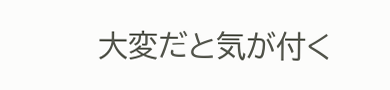大変だと気が付く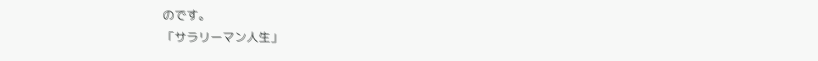のです。
「サラリーマン人生」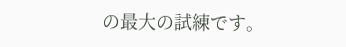の最大の試練です。